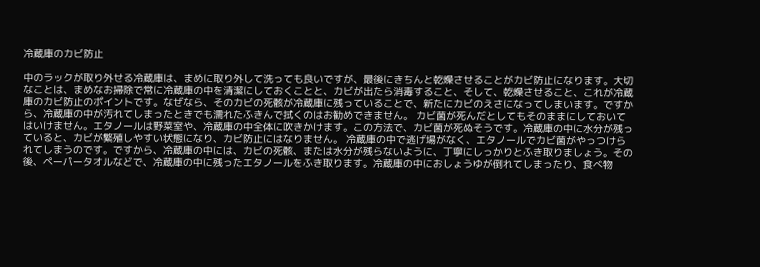冷蔵庫のカビ防止

中のラックが取り外せる冷蔵庫は、まめに取り外して洗っても良いですが、最後にきちんと乾燥させることがカビ防止になります。大切なことは、まめなお掃除で常に冷蔵庫の中を清潔にしておくことと、カビが出たら消毒すること、そして、乾燥させること、これが冷蔵庫のカビ防止のポイントです。なぜなら、そのカビの死骸が冷蔵庫に残っていることで、新たにカビのえさになってしまいます。ですから、冷蔵庫の中が汚れてしまったときでも濡れたふきんで拭くのはお勧めできません。 カビ菌が死んだとしてもそのままにしておいてはいけません。エタノールは野菜室や、冷蔵庫の中全体に吹きかけます。この方法で、カビ菌が死ぬそうです。冷蔵庫の中に水分が残っていると、カビが繁殖しやすい状態になり、カビ防止にはなりません。 冷蔵庫の中で逃げ場がなく、エタノールでカビ菌がやっつけられてしまうのです。ですから、冷蔵庫の中には、カビの死骸、または水分が残らないように、丁寧にしっかりとふき取りましょう。その後、ペーパータオルなどで、冷蔵庫の中に残ったエタノールをふき取ります。冷蔵庫の中におしょうゆが倒れてしまったり、食べ物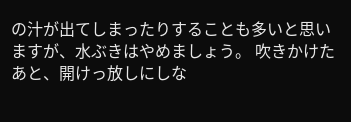の汁が出てしまったりすることも多いと思いますが、水ぶきはやめましょう。 吹きかけたあと、開けっ放しにしな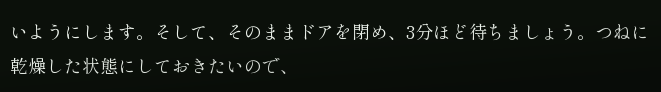いようにします。そして、そのままドアを閉め、3分ほど待ちましょう。つねに乾燥した状態にしておきたいので、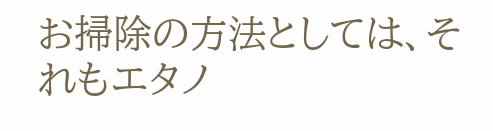お掃除の方法としては、それもエタノ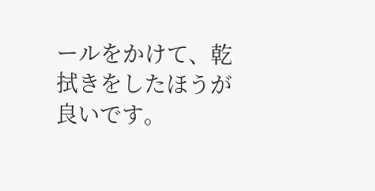ールをかけて、乾拭きをしたほうが良いです。